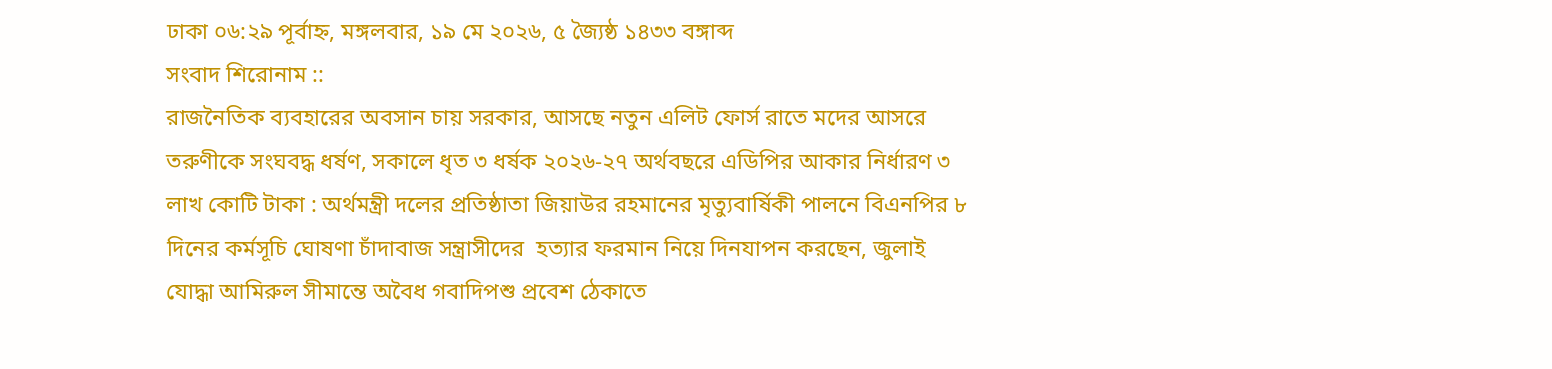ঢাকা ০৬:২৯ পূর্বাহ্ন, মঙ্গলবার, ১৯ মে ২০২৬, ৫ জ্যৈষ্ঠ ১৪৩৩ বঙ্গাব্দ
সংবাদ শিরোনাম ::
রাজনৈতিক ব্যবহারের অবসান চায় সরকার, আসছে নতুন এলিট ফোর্স রাতে মদের আসরে তরুণীকে সংঘবদ্ধ ধর্ষণ, সকালে ধৃত ৩ ধর্ষক ২০২৬-২৭ অর্থবছরে এডিপির আকার নির্ধারণ ৩ লাখ কোটি টাকা : অর্থমন্ত্রী দলের প্রতিষ্ঠাতা জিয়াউর রহমানের মৃত্যুবার্ষিকী পালনে বিএনপির ৮ দিনের কর্মসূচি ঘোষণা চাঁদাবাজ সন্ত্রাসীদের  হত্যার ফরমান নিয়ে দিনযাপন করছেন, জুলাই যোদ্ধা আমিরুল সীমান্তে অবৈধ গবাদিপশু প্রবেশ ঠেকাতে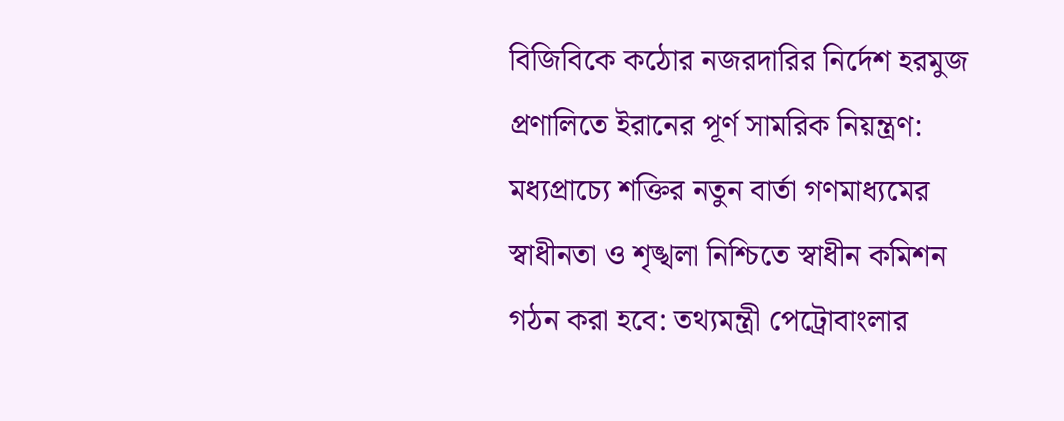বিজিবিকে কঠোর নজরদারির নির্দেশ হরমুজ প্রণালিতে ইরানের পূর্ণ সামরিক নিয়ন্ত্রণ: মধ্যপ্রাচ্যে শক্তির নতুন বার্তা গণমাধ্যমের স্বাধীনতা ও শৃঙ্খলা নিশ্চিতে স্বাধীন কমিশন গঠন করা হবে: তথ্যমন্ত্রী পেট্রোবাংলার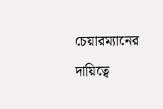চেয়ারম্যানের দায়িত্বে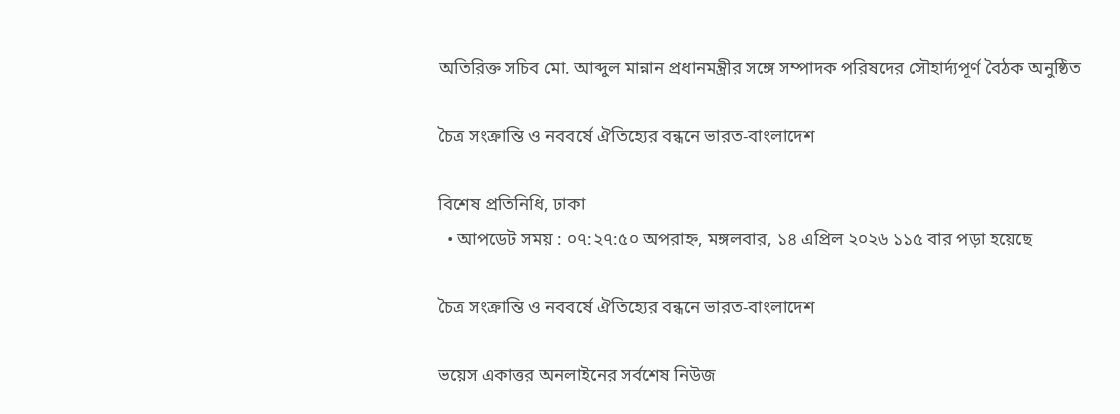অতিরিক্ত সচিব মো. আব্দুল মান্নান প্রধানমন্ত্রীর সঙ্গে সম্পাদক পরিষদের সৌহার্দ্যপূর্ণ বৈঠক অনুষ্ঠিত

চৈত্র সংক্রান্তি ও নববর্ষে ঐতিহ্যের বন্ধনে ভারত-বাংলাদেশ

বিশেষ প্রতিনিধি, ঢাকা
  • আপডেট সময় : ০৭:২৭:৫০ অপরাহ্ন, মঙ্গলবার, ১৪ এপ্রিল ২০২৬ ১১৫ বার পড়া হয়েছে

চৈত্র সংক্রান্তি ও নববর্ষে ঐতিহ্যের বন্ধনে ভারত-বাংলাদেশ

ভয়েস একাত্তর অনলাইনের সর্বশেষ নিউজ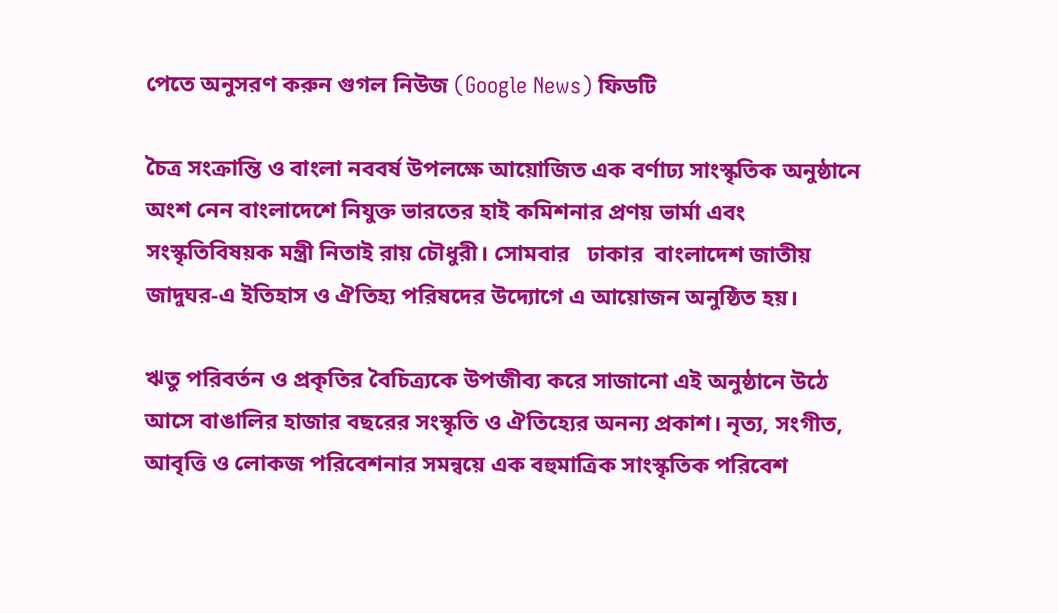পেতে অনুসরণ করুন গুগল নিউজ (Google News) ফিডটি

চৈত্র সংক্রান্তি ও বাংলা নববর্ষ উপলক্ষে আয়োজিত এক বর্ণাঢ্য সাংস্কৃতিক অনুষ্ঠানে অংশ নেন বাংলাদেশে নিযুক্ত ভারতের হাই কমিশনার প্রণয় ভার্মা এবং সংস্কৃতিবিষয়ক মন্ত্রী নিতাই রায় চৌধুরী। সোমবার   ঢাকার  বাংলাদেশ জাতীয় জাদুঘর-এ ইতিহাস ও ঐতিহ্য পরিষদের উদ্যোগে এ আয়োজন অনুষ্ঠিত হয়।

ঋতু পরিবর্তন ও প্রকৃতির বৈচিত্র্যকে উপজীব্য করে সাজানো এই অনুষ্ঠানে উঠে আসে বাঙালির হাজার বছরের সংস্কৃতি ও ঐতিহ্যের অনন্য প্রকাশ। নৃত্য, সংগীত, আবৃত্তি ও লোকজ পরিবেশনার সমন্বয়ে এক বহুমাত্রিক সাংস্কৃতিক পরিবেশ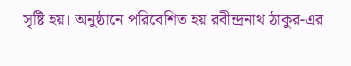সৃষ্টি হয়। অনুষ্ঠানে পরিবেশিত হয় রবীন্দ্রনাথ ঠাকুর-এর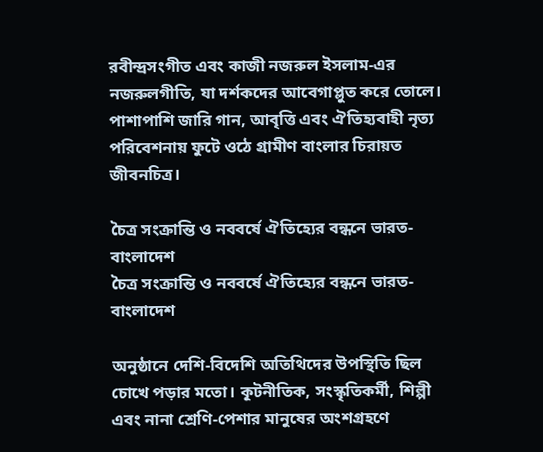রবীন্দ্রসংগীত এবং কাজী নজরুল ইসলাম-এর নজরুলগীতি, যা দর্শকদের আবেগাপ্লুত করে তোলে। পাশাপাশি জারি গান, আবৃত্তি এবং ঐতিহ্যবাহী নৃত্য পরিবেশনায় ফুটে ওঠে গ্রামীণ বাংলার চিরায়ত জীবনচিত্র।

চৈত্র সংক্রান্তি ও নববর্ষে ঐতিহ্যের বন্ধনে ভারত-বাংলাদেশ
চৈত্র সংক্রান্তি ও নববর্ষে ঐতিহ্যের বন্ধনে ভারত-বাংলাদেশ

অনুষ্ঠানে দেশি-বিদেশি অতিথিদের উপস্থিতি ছিল চোখে পড়ার মতো। কূটনীতিক, সংস্কৃতিকর্মী, শিল্পী এবং নানা শ্রেণি-পেশার মানুষের অংশগ্রহণে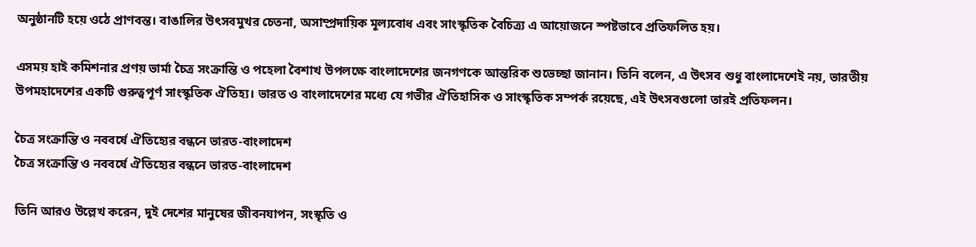অনুষ্ঠানটি হয়ে ওঠে প্রাণবন্ত। বাঙালির উৎসবমুখর চেতনা, অসাম্প্রদায়িক মূল্যবোধ এবং সাংস্কৃতিক বৈচিত্র্য এ আয়োজনে স্পষ্টভাবে প্রতিফলিত হয়।

এসময় হাই কমিশনার প্রণয় ভার্মা চৈত্র সংক্রান্তি ও পহেলা বৈশাখ উপলক্ষে বাংলাদেশের জনগণকে আন্তরিক শুভেচ্ছা জানান। তিনি বলেন, এ উৎসব শুধু বাংলাদেশেই নয়, ভারতীয় উপমহাদেশের একটি গুরুত্বপূর্ণ সাংস্কৃতিক ঐতিহ্য। ভারত ও বাংলাদেশের মধ্যে যে গভীর ঐতিহাসিক ও সাংস্কৃতিক সম্পর্ক রয়েছে, এই উৎসবগুলো তারই প্রতিফলন।

চৈত্র সংক্রান্তি ও নববর্ষে ঐতিহ্যের বন্ধনে ভারত-বাংলাদেশ
চৈত্র সংক্রান্তি ও নববর্ষে ঐতিহ্যের বন্ধনে ভারত-বাংলাদেশ

তিনি আরও উল্লেখ করেন, দুই দেশের মানুষের জীবনযাপন, সংস্কৃতি ও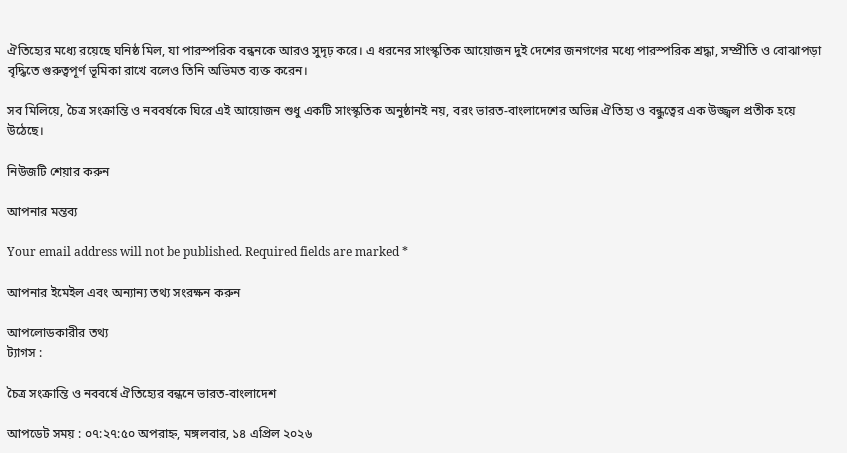ঐতিহ্যের মধ্যে রয়েছে ঘনিষ্ঠ মিল, যা পারস্পরিক বন্ধনকে আরও সুদৃঢ় করে। এ ধরনের সাংস্কৃতিক আয়োজন দুই দেশের জনগণের মধ্যে পারস্পরিক শ্রদ্ধা, সম্প্রীতি ও বোঝাপড়া বৃদ্ধিতে গুরুত্বপূর্ণ ভূমিকা রাখে বলেও তিনি অভিমত ব্যক্ত করেন।

সব মিলিয়ে, চৈত্র সংক্রান্তি ও নববর্ষকে ঘিরে এই আয়োজন শুধু একটি সাংস্কৃতিক অনুষ্ঠানই নয়, বরং ভারত-বাংলাদেশের অভিন্ন ঐতিহ্য ও বন্ধুত্বের এক উজ্জ্বল প্রতীক হয়ে উঠেছে।

নিউজটি শেয়ার করুন

আপনার মন্তব্য

Your email address will not be published. Required fields are marked *

আপনার ইমেইল এবং অন্যান্য তথ্য সংরক্ষন করুন

আপলোডকারীর তথ্য
ট্যাগস :

চৈত্র সংক্রান্তি ও নববর্ষে ঐতিহ্যের বন্ধনে ভারত-বাংলাদেশ

আপডেট সময় : ০৭:২৭:৫০ অপরাহ্ন, মঙ্গলবার, ১৪ এপ্রিল ২০২৬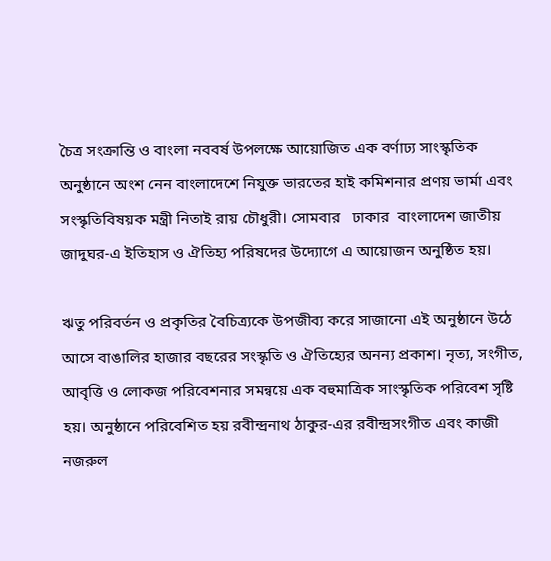চৈত্র সংক্রান্তি ও বাংলা নববর্ষ উপলক্ষে আয়োজিত এক বর্ণাঢ্য সাংস্কৃতিক অনুষ্ঠানে অংশ নেন বাংলাদেশে নিযুক্ত ভারতের হাই কমিশনার প্রণয় ভার্মা এবং সংস্কৃতিবিষয়ক মন্ত্রী নিতাই রায় চৌধুরী। সোমবার   ঢাকার  বাংলাদেশ জাতীয় জাদুঘর-এ ইতিহাস ও ঐতিহ্য পরিষদের উদ্যোগে এ আয়োজন অনুষ্ঠিত হয়।

ঋতু পরিবর্তন ও প্রকৃতির বৈচিত্র্যকে উপজীব্য করে সাজানো এই অনুষ্ঠানে উঠে আসে বাঙালির হাজার বছরের সংস্কৃতি ও ঐতিহ্যের অনন্য প্রকাশ। নৃত্য, সংগীত, আবৃত্তি ও লোকজ পরিবেশনার সমন্বয়ে এক বহুমাত্রিক সাংস্কৃতিক পরিবেশ সৃষ্টি হয়। অনুষ্ঠানে পরিবেশিত হয় রবীন্দ্রনাথ ঠাকুর-এর রবীন্দ্রসংগীত এবং কাজী নজরুল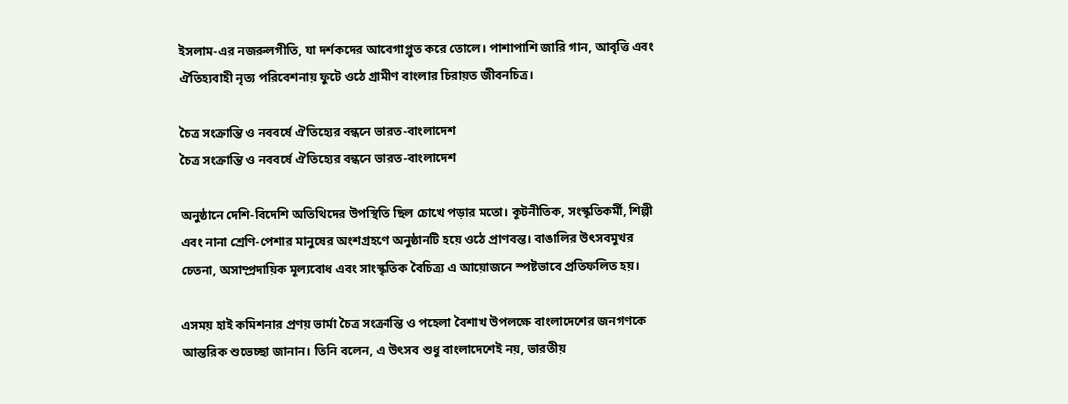ইসলাম-এর নজরুলগীতি, যা দর্শকদের আবেগাপ্লুত করে তোলে। পাশাপাশি জারি গান, আবৃত্তি এবং ঐতিহ্যবাহী নৃত্য পরিবেশনায় ফুটে ওঠে গ্রামীণ বাংলার চিরায়ত জীবনচিত্র।

চৈত্র সংক্রান্তি ও নববর্ষে ঐতিহ্যের বন্ধনে ভারত-বাংলাদেশ
চৈত্র সংক্রান্তি ও নববর্ষে ঐতিহ্যের বন্ধনে ভারত-বাংলাদেশ

অনুষ্ঠানে দেশি-বিদেশি অতিথিদের উপস্থিতি ছিল চোখে পড়ার মতো। কূটনীতিক, সংস্কৃতিকর্মী, শিল্পী এবং নানা শ্রেণি-পেশার মানুষের অংশগ্রহণে অনুষ্ঠানটি হয়ে ওঠে প্রাণবন্ত। বাঙালির উৎসবমুখর চেতনা, অসাম্প্রদায়িক মূল্যবোধ এবং সাংস্কৃতিক বৈচিত্র্য এ আয়োজনে স্পষ্টভাবে প্রতিফলিত হয়।

এসময় হাই কমিশনার প্রণয় ভার্মা চৈত্র সংক্রান্তি ও পহেলা বৈশাখ উপলক্ষে বাংলাদেশের জনগণকে আন্তরিক শুভেচ্ছা জানান। তিনি বলেন, এ উৎসব শুধু বাংলাদেশেই নয়, ভারতীয়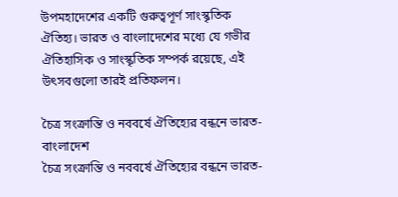উপমহাদেশের একটি গুরুত্বপূর্ণ সাংস্কৃতিক ঐতিহ্য। ভারত ও বাংলাদেশের মধ্যে যে গভীর ঐতিহাসিক ও সাংস্কৃতিক সম্পর্ক রয়েছে, এই উৎসবগুলো তারই প্রতিফলন।

চৈত্র সংক্রান্তি ও নববর্ষে ঐতিহ্যের বন্ধনে ভারত-বাংলাদেশ
চৈত্র সংক্রান্তি ও নববর্ষে ঐতিহ্যের বন্ধনে ভারত-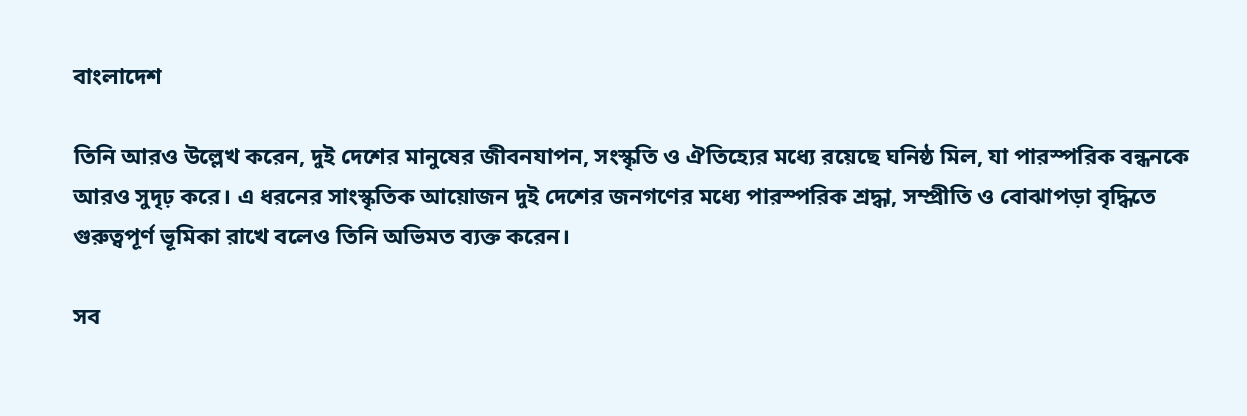বাংলাদেশ

তিনি আরও উল্লেখ করেন, দুই দেশের মানুষের জীবনযাপন, সংস্কৃতি ও ঐতিহ্যের মধ্যে রয়েছে ঘনিষ্ঠ মিল, যা পারস্পরিক বন্ধনকে আরও সুদৃঢ় করে। এ ধরনের সাংস্কৃতিক আয়োজন দুই দেশের জনগণের মধ্যে পারস্পরিক শ্রদ্ধা, সম্প্রীতি ও বোঝাপড়া বৃদ্ধিতে গুরুত্বপূর্ণ ভূমিকা রাখে বলেও তিনি অভিমত ব্যক্ত করেন।

সব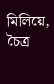মিলিয়ে, চৈত্র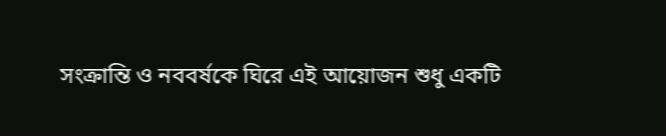সংক্রান্তি ও নববর্ষকে ঘিরে এই আয়োজন শুধু একটি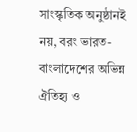সাংস্কৃতিক অনুষ্ঠানই নয়, বরং ভারত-বাংলাদেশের অভিন্ন ঐতিহ্য ও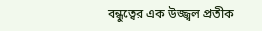বন্ধুত্বের এক উজ্জ্বল প্রতীক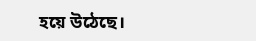হয়ে উঠেছে।